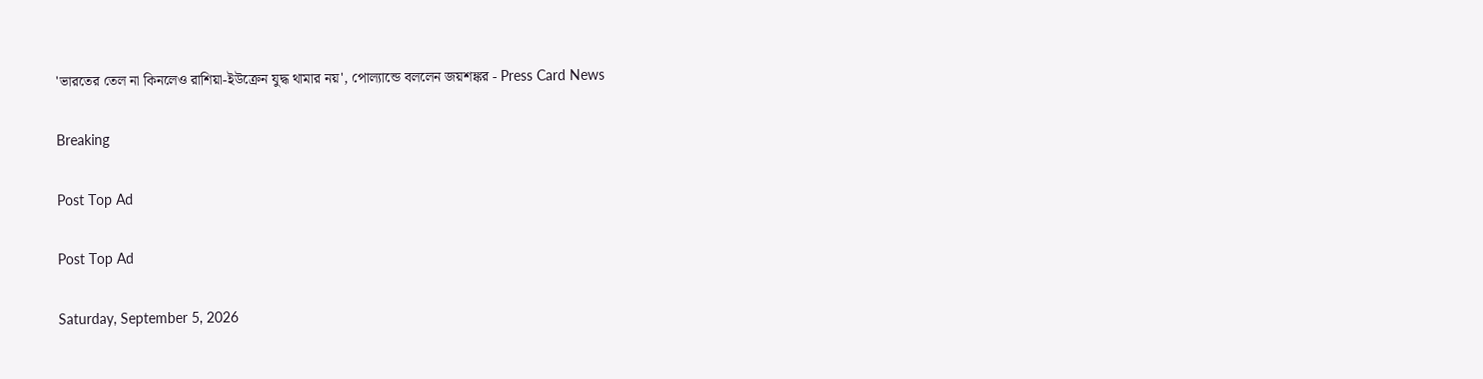'ভারতের তেল না কিনলেও রাশিয়া-ইউক্রেন যুদ্ধ থামার নয়', পোল্যান্ডে বললেন জয়শঙ্কর - Press Card News

Breaking

Post Top Ad

Post Top Ad

Saturday, September 5, 2026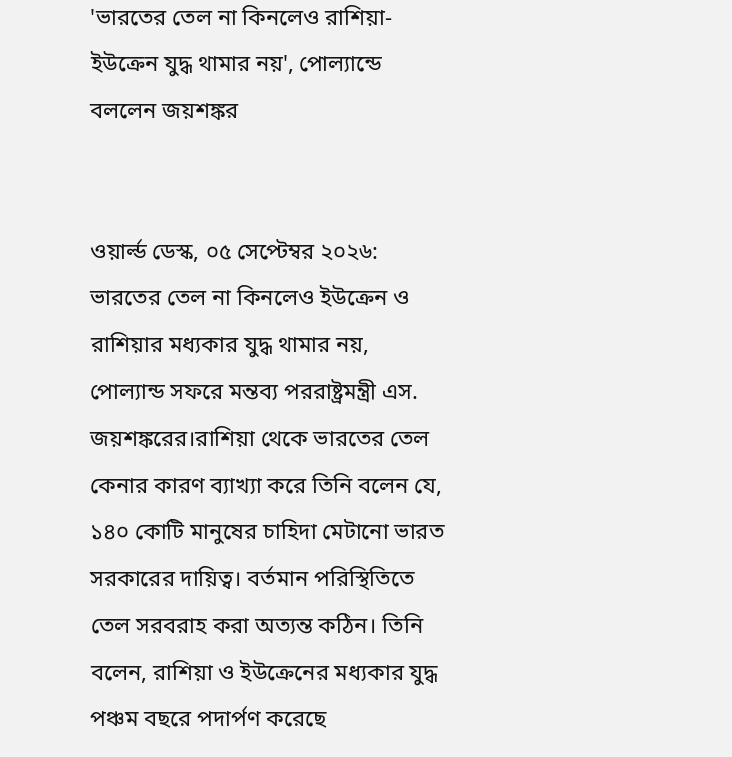'ভারতের তেল না কিনলেও রাশিয়া-ইউক্রেন যুদ্ধ থামার নয়', পোল্যান্ডে বললেন জয়শঙ্কর


ওয়ার্ল্ড ডেস্ক, ০৫ সেপ্টেম্বর ২০২৬: ভারতের তেল না কিনলেও ইউক্রেন ও রাশিয়ার মধ্যকার যুদ্ধ থামার নয়, পোল্যান্ড সফরে মন্তব্য পররাষ্ট্রমন্ত্রী এস. জয়শঙ্করের।রাশিয়া থেকে ভারতের তেল কেনার কারণ ব্যাখ্যা করে তিনি বলেন যে, ১৪০ কোটি মানুষের চাহিদা মেটানো ভারত সরকারের দায়িত্ব। বর্তমান পরিস্থিতিতে তেল সরবরাহ করা অত্যন্ত কঠিন। তিনি বলেন, রাশিয়া ও ইউক্রেনের মধ্যকার যুদ্ধ পঞ্চম বছরে পদার্পণ করেছে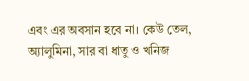এবং এর অবসান হবে না। কেউ তেল, অ্যালুমিনা, সার বা ধাতু ও খনিজ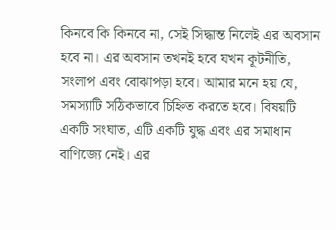কিনবে কি কিনবে না, সেই সিদ্ধান্ত নিলেই এর অবসান হবে না। এর অবসান তখনই হবে যখন কূটনীতি, সংলাপ এবং বোঝাপড়া হবে। আমার মনে হয় যে, সমস্যাটি সঠিকভাবে চিহ্নিত করতে হবে। বিষয়টি একটি সংঘাত, এটি একটি যুদ্ধ এবং এর সমাধান বাণিজ্যে নেই। এর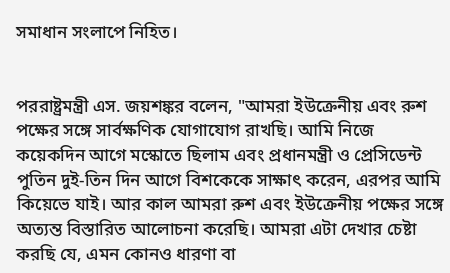সমাধান সংলাপে নিহিত।


পররাষ্ট্রমন্ত্রী এস. জয়শঙ্কর বলেন, "আমরা ইউক্রেনীয় এবং রুশ পক্ষের সঙ্গে সার্বক্ষণিক যোগাযোগ রাখছি। আমি নিজে কয়েকদিন আগে মস্কোতে ছিলাম এবং প্রধানমন্ত্রী ও প্রেসিডেন্ট পুতিন দুই-তিন দিন আগে বিশকেকে সাক্ষাৎ করেন, এরপর আমি কিয়েভে যাই। আর কাল আমরা রুশ এবং ইউক্রেনীয় পক্ষের সঙ্গে অত্যন্ত বিস্তারিত আলোচনা করেছি। আমরা এটা দেখার চেষ্টা করছি যে, এমন কোনও ধারণা বা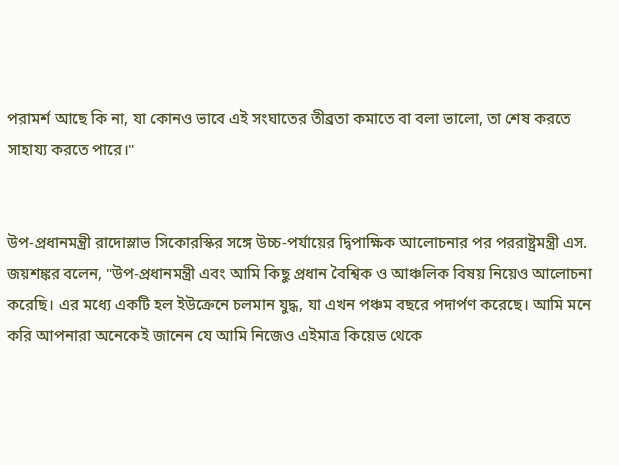পরামর্শ আছে কি না, যা কোনও ভাবে এই সংঘাতের তীব্রতা কমাতে বা বলা ভালো, তা শেষ করতে সাহায্য করতে পারে।"


উপ-প্রধানমন্ত্রী রাদোস্লাভ সিকোরস্কির সঙ্গে উচ্চ-পর্যায়ের দ্বিপাক্ষিক আলোচনার পর পররাষ্ট্রমন্ত্রী এস. জয়শঙ্কর বলেন, "উপ-প্রধানমন্ত্রী এবং আমি কিছু প্রধান বৈশ্বিক ও আঞ্চলিক বিষয় নিয়েও আলোচনা করেছি। এর মধ্যে একটি হল ইউক্রেনে চলমান যুদ্ধ, যা এখন পঞ্চম বছরে পদার্পণ করেছে। আমি মনে করি আপনারা অনেকেই জানেন যে আমি নিজেও এইমাত্র কিয়েভ থেকে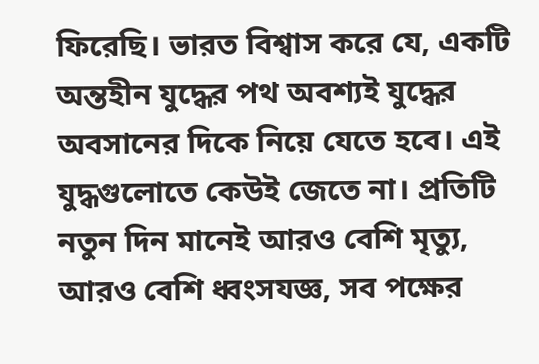ফিরেছি। ভারত বিশ্বাস করে যে, একটি অন্তহীন যুদ্ধের পথ অবশ্যই যুদ্ধের অবসানের দিকে নিয়ে যেতে হবে। এই যুদ্ধগুলোতে কেউই জেতে না। প্রতিটি নতুন দিন মানেই আরও বেশি মৃত্যু, আরও বেশি ধ্বংসযজ্ঞ, সব পক্ষের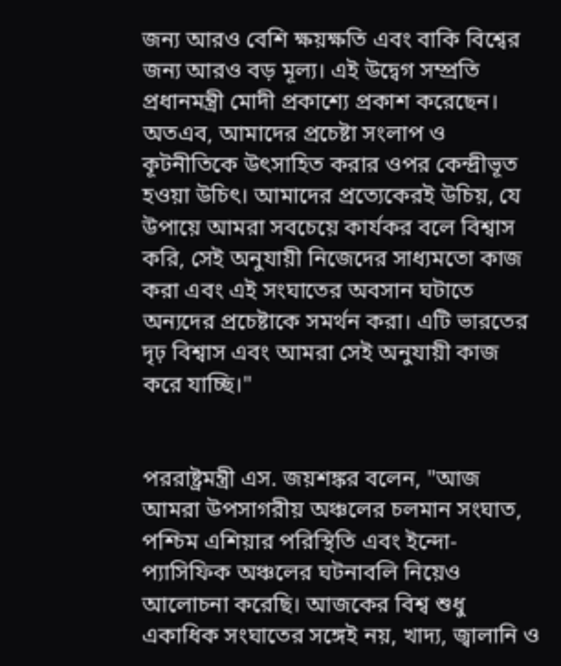জন্য আরও বেশি ক্ষয়ক্ষতি এবং বাকি বিশ্বের জন্য আরও বড় মূল্য। এই উদ্বেগ সম্প্রতি প্রধানমন্ত্রী মোদী প্রকাশ্যে প্রকাশ করেছেন। অতএব, আমাদের প্রচেষ্টা সংলাপ ও কূটনীতিকে উৎসাহিত করার ওপর কেন্দ্রীভূত হওয়া উচিৎ। আমাদের প্রত্যেকেরই উচিয়, যে উপায়ে আমরা সবচেয়ে কার্যকর বলে বিশ্বাস করি, সেই অনুযায়ী নিজেদের সাধ্যমতো কাজ করা এবং এই সংঘাতের অবসান ঘটাতে অন্যদের প্রচেষ্টাকে সমর্থন করা। এটি ভারতের দৃঢ় বিশ্বাস এবং আমরা সেই অনুযায়ী কাজ করে যাচ্ছি।"


পররাষ্ট্রমন্ত্রী এস. জয়শঙ্কর বলেন, "আজ আমরা উপসাগরীয় অঞ্চলের চলমান সংঘাত, পশ্চিম এশিয়ার পরিস্থিতি এবং ইন্দো-প্যাসিফিক অঞ্চলের ঘটনাবলি নিয়েও আলোচনা করেছি। আজকের বিশ্ব শুধু একাধিক সংঘাতের সঙ্গেই নয়, খাদ্য, জ্বালানি ও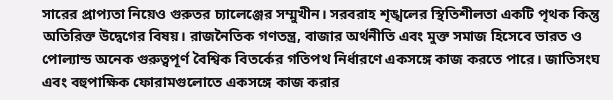সারের প্রাপ্যতা নিয়েও গুরুতর চ্যালেঞ্জের সম্মুখীন। সরবরাহ শৃঙ্খলের স্থিতিশীলতা একটি পৃথক কিন্তু অতিরিক্ত উদ্বেগের বিষয়। রাজনৈতিক গণতন্ত্র, বাজার অর্থনীতি এবং মুক্ত সমাজ হিসেবে ভারত ও পোল্যান্ড অনেক গুরুত্বপূর্ণ বৈশ্বিক বিতর্কের গতিপথ নির্ধারণে একসঙ্গে কাজ করতে পারে। জাতিসংঘ এবং বহুপাক্ষিক ফোরামগুলোতে একসঙ্গে কাজ করার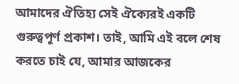আমাদের ঐতিহ্য সেই ঐক্যেরই একটি গুরুত্বপূর্ণ প্রকাশ। তাই, আমি এই বলে শেষ করতে চাই যে, আমার আজকের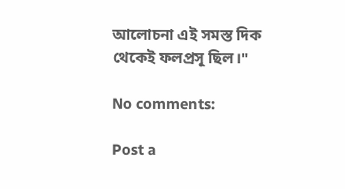আলোচনা এই সমস্ত দিক থেকেই ফলপ্রসূ ছিল।"

No comments:

Post a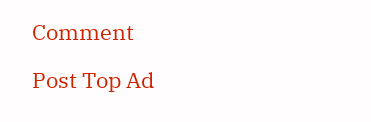Comment

Post Top Ad